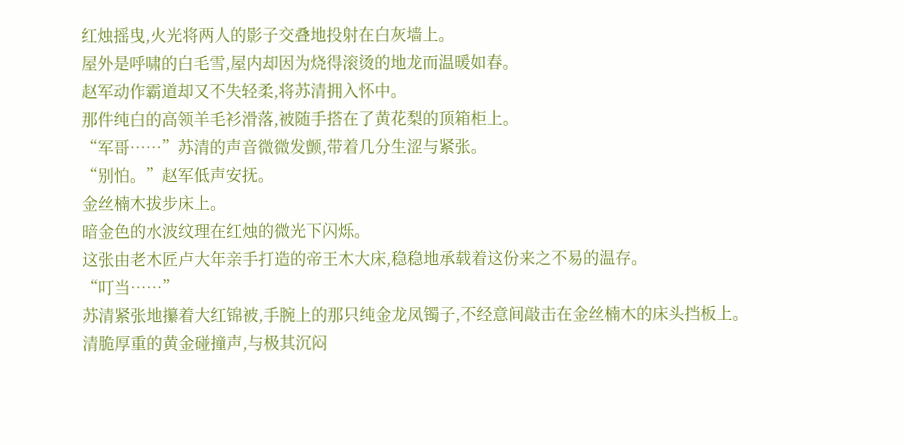红烛摇曳,火光将两人的影子交叠地投射在白灰墙上。
屋外是呼啸的白毛雪,屋内却因为烧得滚烫的地龙而温暖如春。
赵军动作霸道却又不失轻柔,将苏清拥入怀中。
那件纯白的高领羊毛衫滑落,被随手搭在了黄花梨的顶箱柜上。
“军哥……”苏清的声音微微发颤,带着几分生涩与紧张。
“别怕。”赵军低声安抚。
金丝楠木拔步床上。
暗金色的水波纹理在红烛的微光下闪烁。
这张由老木匠卢大年亲手打造的帝王木大床,稳稳地承载着这份来之不易的温存。
“叮当……”
苏清紧张地攥着大红锦被,手腕上的那只纯金龙凤镯子,不经意间敲击在金丝楠木的床头挡板上。
清脆厚重的黄金碰撞声,与极其沉闷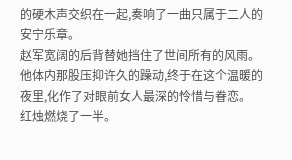的硬木声交织在一起,奏响了一曲只属于二人的安宁乐章。
赵军宽阔的后背替她挡住了世间所有的风雨。
他体内那股压抑许久的躁动,终于在这个温暖的夜里,化作了对眼前女人最深的怜惜与眷恋。
红烛燃烧了一半。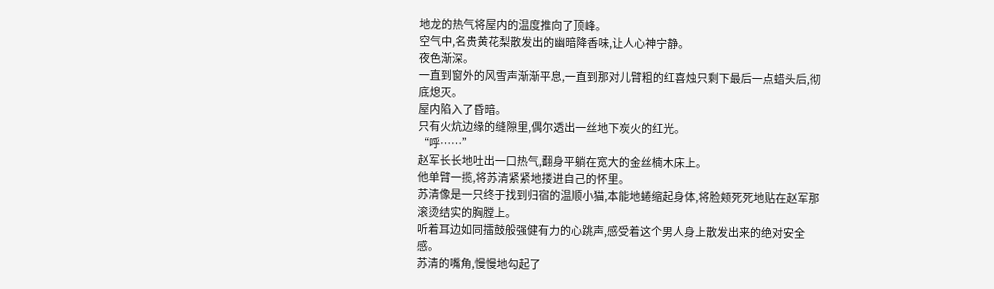地龙的热气将屋内的温度推向了顶峰。
空气中,名贵黄花梨散发出的幽暗降香味,让人心神宁静。
夜色渐深。
一直到窗外的风雪声渐渐平息,一直到那对儿臂粗的红喜烛只剩下最后一点蜡头后,彻底熄灭。
屋内陷入了昏暗。
只有火炕边缘的缝隙里,偶尔透出一丝地下炭火的红光。
“呼……”
赵军长长地吐出一口热气,翻身平躺在宽大的金丝楠木床上。
他单臂一揽,将苏清紧紧地搂进自己的怀里。
苏清像是一只终于找到归宿的温顺小猫,本能地蜷缩起身体,将脸颊死死地贴在赵军那滚烫结实的胸膛上。
听着耳边如同擂鼓般强健有力的心跳声,感受着这个男人身上散发出来的绝对安全感。
苏清的嘴角,慢慢地勾起了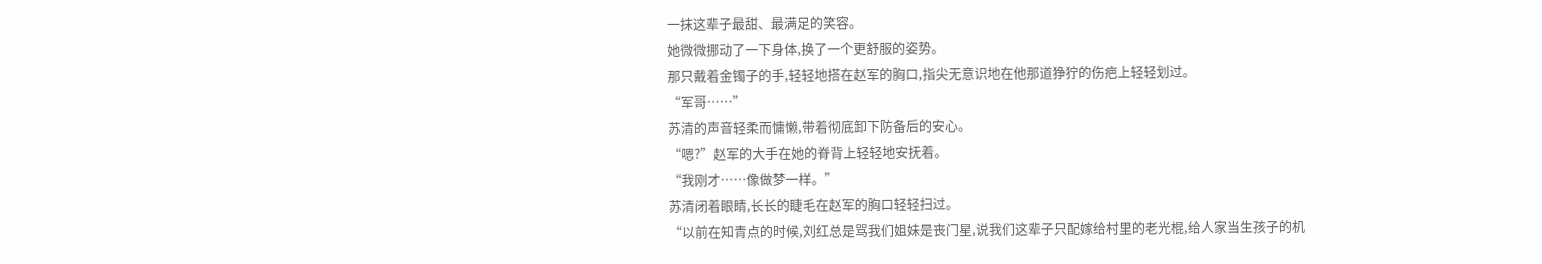一抹这辈子最甜、最满足的笑容。
她微微挪动了一下身体,换了一个更舒服的姿势。
那只戴着金镯子的手,轻轻地搭在赵军的胸口,指尖无意识地在他那道狰狞的伤疤上轻轻划过。
“军哥……”
苏清的声音轻柔而慵懒,带着彻底卸下防备后的安心。
“嗯?”赵军的大手在她的脊背上轻轻地安抚着。
“我刚才……像做梦一样。”
苏清闭着眼睛,长长的睫毛在赵军的胸口轻轻扫过。
“以前在知青点的时候,刘红总是骂我们姐妹是丧门星,说我们这辈子只配嫁给村里的老光棍,给人家当生孩子的机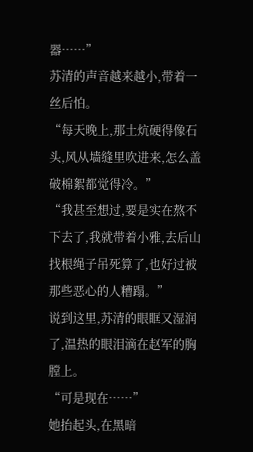器……”
苏清的声音越来越小,带着一丝后怕。
“每天晚上,那土炕硬得像石头,风从墙缝里吹进来,怎么盖破棉絮都觉得冷。”
“我甚至想过,要是实在熬不下去了,我就带着小雅,去后山找根绳子吊死算了,也好过被那些恶心的人糟蹋。”
说到这里,苏清的眼眶又湿润了,温热的眼泪滴在赵军的胸膛上。
“可是现在……”
她抬起头,在黑暗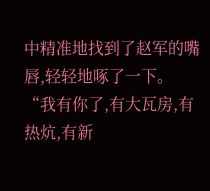中精准地找到了赵军的嘴唇,轻轻地啄了一下。
“我有你了,有大瓦房,有热炕,有新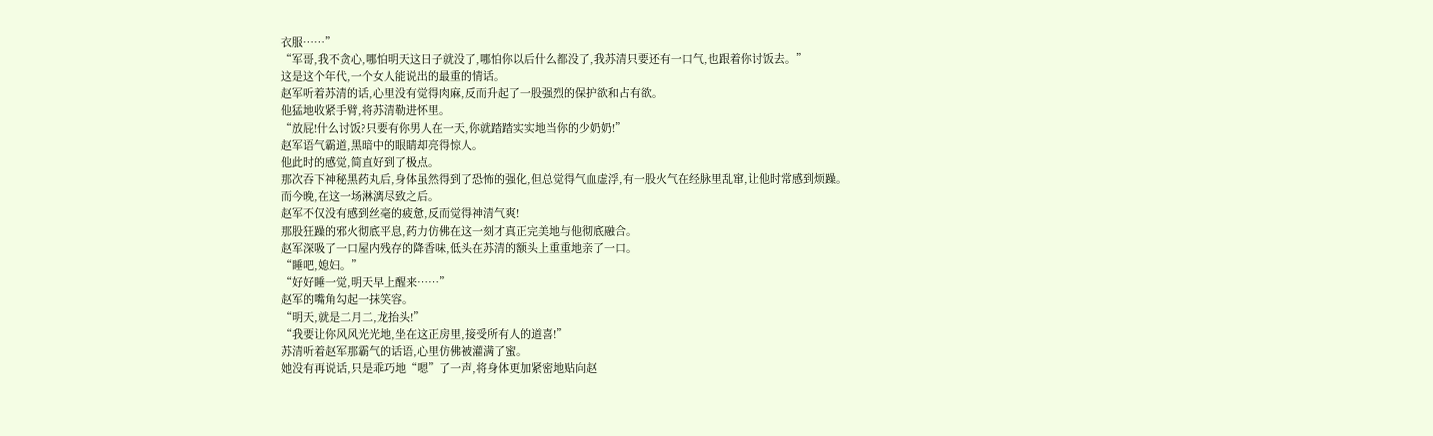衣服……”
“军哥,我不贪心,哪怕明天这日子就没了,哪怕你以后什么都没了,我苏清只要还有一口气,也跟着你讨饭去。”
这是这个年代,一个女人能说出的最重的情话。
赵军听着苏清的话,心里没有觉得肉麻,反而升起了一股强烈的保护欲和占有欲。
他猛地收紧手臂,将苏清勒进怀里。
“放屁!什么讨饭?只要有你男人在一天,你就踏踏实实地当你的少奶奶!”
赵军语气霸道,黑暗中的眼睛却亮得惊人。
他此时的感觉,简直好到了极点。
那次吞下神秘黑药丸后,身体虽然得到了恐怖的强化,但总觉得气血虚浮,有一股火气在经脉里乱窜,让他时常感到烦躁。
而今晚,在这一场淋漓尽致之后。
赵军不仅没有感到丝毫的疲惫,反而觉得神清气爽!
那股狂躁的邪火彻底平息,药力仿佛在这一刻才真正完美地与他彻底融合。
赵军深吸了一口屋内残存的降香味,低头在苏清的额头上重重地亲了一口。
“睡吧,媳妇。”
“好好睡一觉,明天早上醒来……”
赵军的嘴角勾起一抹笑容。
“明天,就是二月二,龙抬头!”
“我要让你风风光光地,坐在这正房里,接受所有人的道喜!”
苏清听着赵军那霸气的话语,心里仿佛被灌满了蜜。
她没有再说话,只是乖巧地“嗯”了一声,将身体更加紧密地贴向赵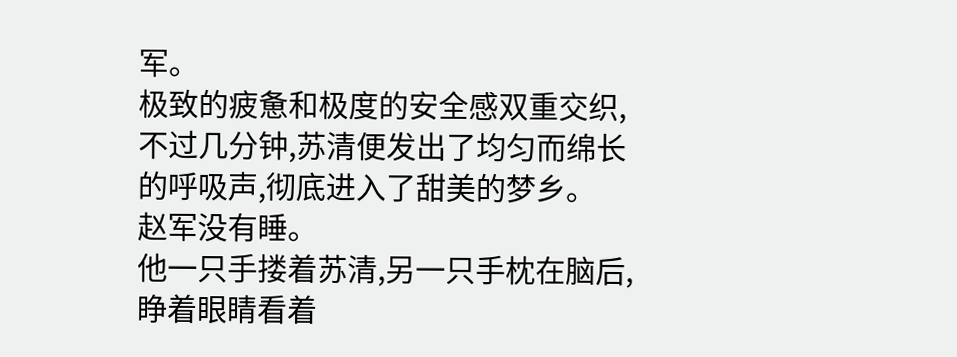军。
极致的疲惫和极度的安全感双重交织,不过几分钟,苏清便发出了均匀而绵长的呼吸声,彻底进入了甜美的梦乡。
赵军没有睡。
他一只手搂着苏清,另一只手枕在脑后,睁着眼睛看着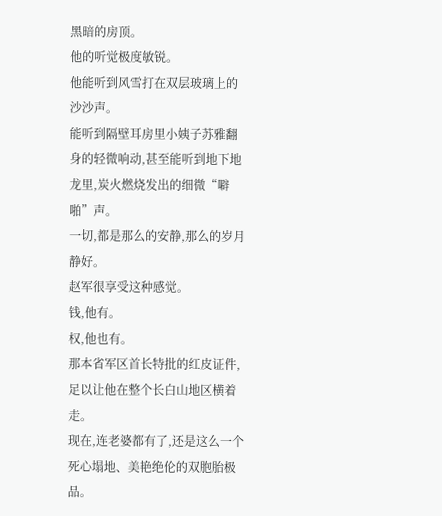黑暗的房顶。
他的听觉极度敏锐。
他能听到风雪打在双层玻璃上的沙沙声。
能听到隔壁耳房里小姨子苏雅翻身的轻微响动,甚至能听到地下地龙里,炭火燃烧发出的细微“噼啪”声。
一切,都是那么的安静,那么的岁月静好。
赵军很享受这种感觉。
钱,他有。
权,他也有。
那本省军区首长特批的红皮证件,足以让他在整个长白山地区横着走。
现在,连老婆都有了,还是这么一个死心塌地、美艳绝伦的双胞胎极品。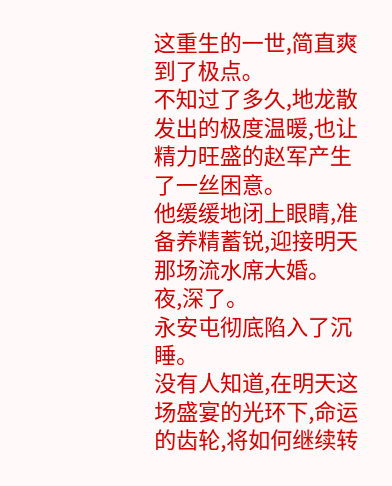这重生的一世,简直爽到了极点。
不知过了多久,地龙散发出的极度温暖,也让精力旺盛的赵军产生了一丝困意。
他缓缓地闭上眼睛,准备养精蓄锐,迎接明天那场流水席大婚。
夜,深了。
永安屯彻底陷入了沉睡。
没有人知道,在明天这场盛宴的光环下,命运的齿轮,将如何继续转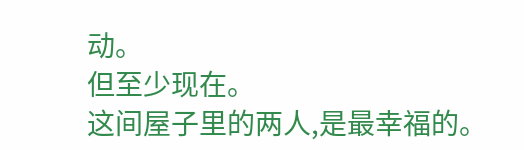动。
但至少现在。
这间屋子里的两人,是最幸福的。